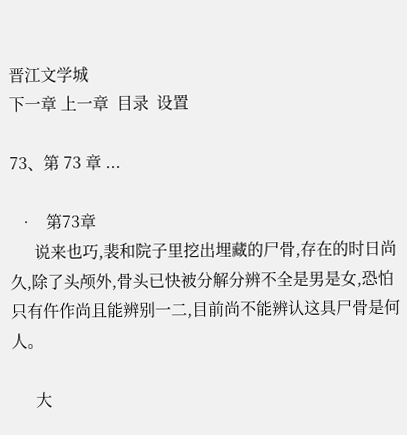晋江文学城
下一章 上一章  目录  设置

73、第 73 章 ...

  •   第73章
      说来也巧,裴和院子里挖出埋藏的尸骨,存在的时日尚久,除了头颅外,骨头已快被分解分辨不全是男是女,恐怕只有仵作尚且能辨别一二,目前尚不能辨认这具尸骨是何人。

      大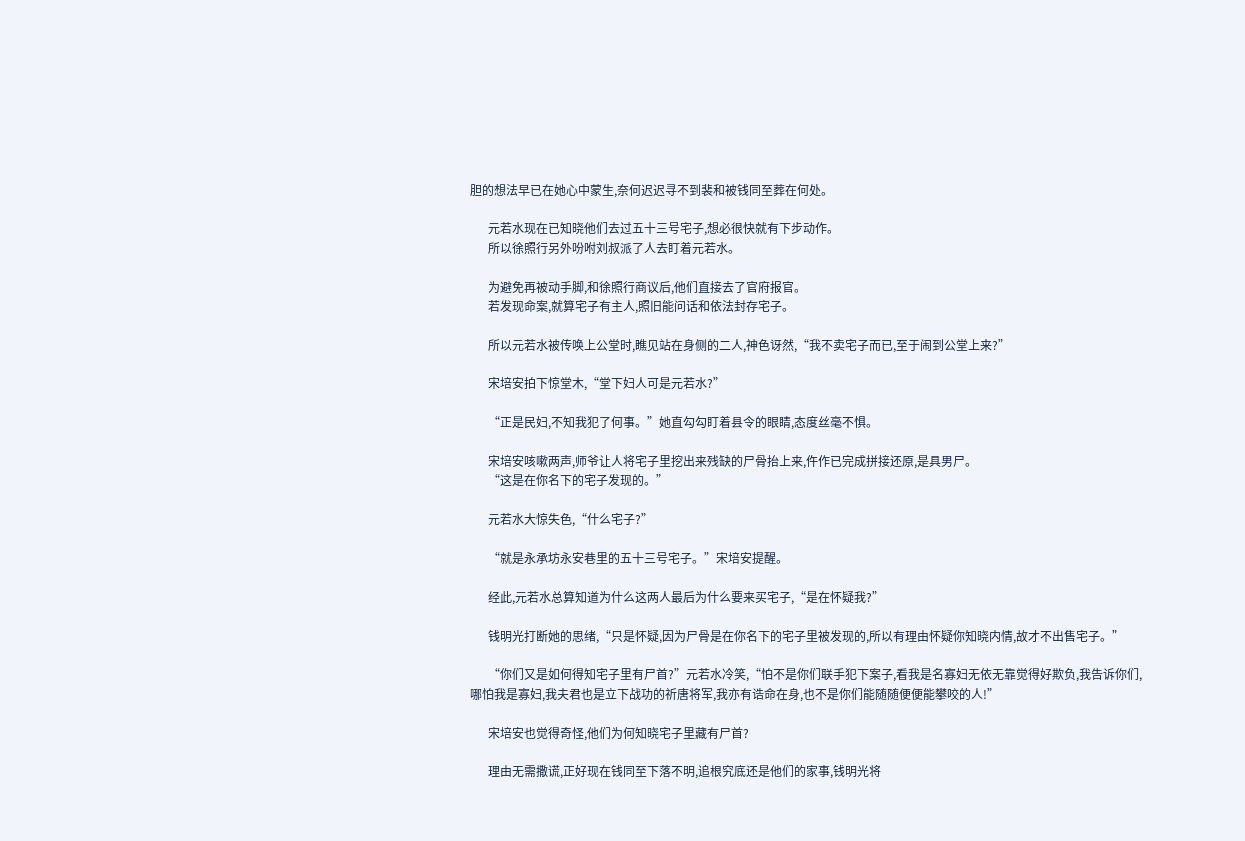胆的想法早已在她心中蒙生,奈何迟迟寻不到裴和被钱同至葬在何处。

      元若水现在已知晓他们去过五十三号宅子,想必很快就有下步动作。
      所以徐照行另外吩咐刘叔派了人去盯着元若水。

      为避免再被动手脚,和徐照行商议后,他们直接去了官府报官。
      若发现命案,就算宅子有主人,照旧能问话和依法封存宅子。

      所以元若水被传唤上公堂时,瞧见站在身侧的二人,神色讶然,“我不卖宅子而已,至于闹到公堂上来?”

      宋培安拍下惊堂木,“堂下妇人可是元若水?”

      “正是民妇,不知我犯了何事。”她直勾勾盯着县令的眼睛,态度丝毫不惧。

      宋培安咳嗽两声,师爷让人将宅子里挖出来残缺的尸骨抬上来,仵作已完成拼接还原,是具男尸。
      “这是在你名下的宅子发现的。”

      元若水大惊失色,“什么宅子?”

      “就是永承坊永安巷里的五十三号宅子。”宋培安提醒。

      经此,元若水总算知道为什么这两人最后为什么要来买宅子,“是在怀疑我?”

      钱明光打断她的思绪,“只是怀疑,因为尸骨是在你名下的宅子里被发现的,所以有理由怀疑你知晓内情,故才不出售宅子。”

      “你们又是如何得知宅子里有尸首?”元若水冷笑,“怕不是你们联手犯下案子,看我是名寡妇无依无靠觉得好欺负,我告诉你们,哪怕我是寡妇,我夫君也是立下战功的祈唐将军,我亦有诰命在身,也不是你们能随随便便能攀咬的人!”

      宋培安也觉得奇怪,他们为何知晓宅子里藏有尸首?

      理由无需撒谎,正好现在钱同至下落不明,追根究底还是他们的家事,钱明光将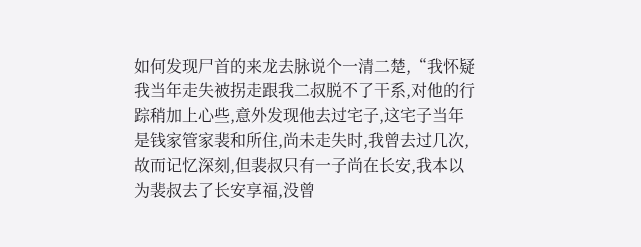如何发现尸首的来龙去脉说个一清二楚,“我怀疑我当年走失被拐走跟我二叔脱不了干系,对他的行踪稍加上心些,意外发现他去过宅子,这宅子当年是钱家管家裴和所住,尚未走失时,我曾去过几次,故而记忆深刻,但裴叔只有一子尚在长安,我本以为裴叔去了长安享福,没曾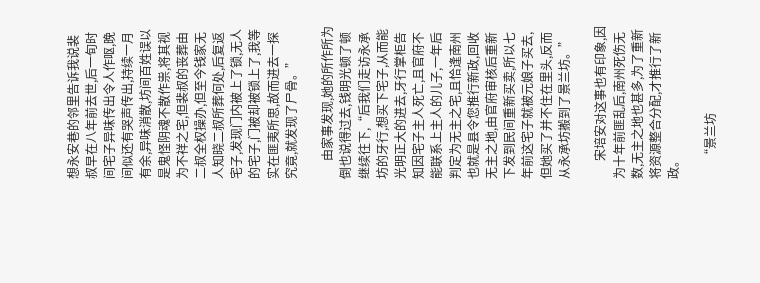想永安巷的邻里告诉我说裴叔早在八年前去世,后一旬时间宅子异味传出令人作呕,晚间似还有哭声传出,持续一月有余,异味消散,坊间百姓误以是鬼怪阴魂不散作祟,将其视为不祥之宅,但裴叔的丧葬由二叔全权操办,但至今钱家无人知晓二叔所葬何处,后复返宅子,发现门内被上了锁,无人的宅子,门被却被锁上了,我等实在匪夷所思,故而进去一探究竟,就发现了尸骨。”

      由家事发现,她的所作所为倒也说得过去,钱明光顿了顿继续往下,“后我们走访永承坊的牙行,想买下宅子,从而能光明正大的进去,牙行掌柜告知因宅子主人死亡,且官府不能联系上主人的儿子,一年后判定为无主之宅,且恰逢南州也就是县令您推行新政,回收无主之地,由官府审核后重新下发到民间重新买卖,所以七年前这宅子就被元娘子买去,但她买了并不住在里头,反而从永承坊搬到了景兰坊。”

      宋培安对这事也有印象,因为十年前匪乱后,南州死伤无数,无主之地也甚多,为了重新将资源整合分配,才推行了新政。

      “景兰坊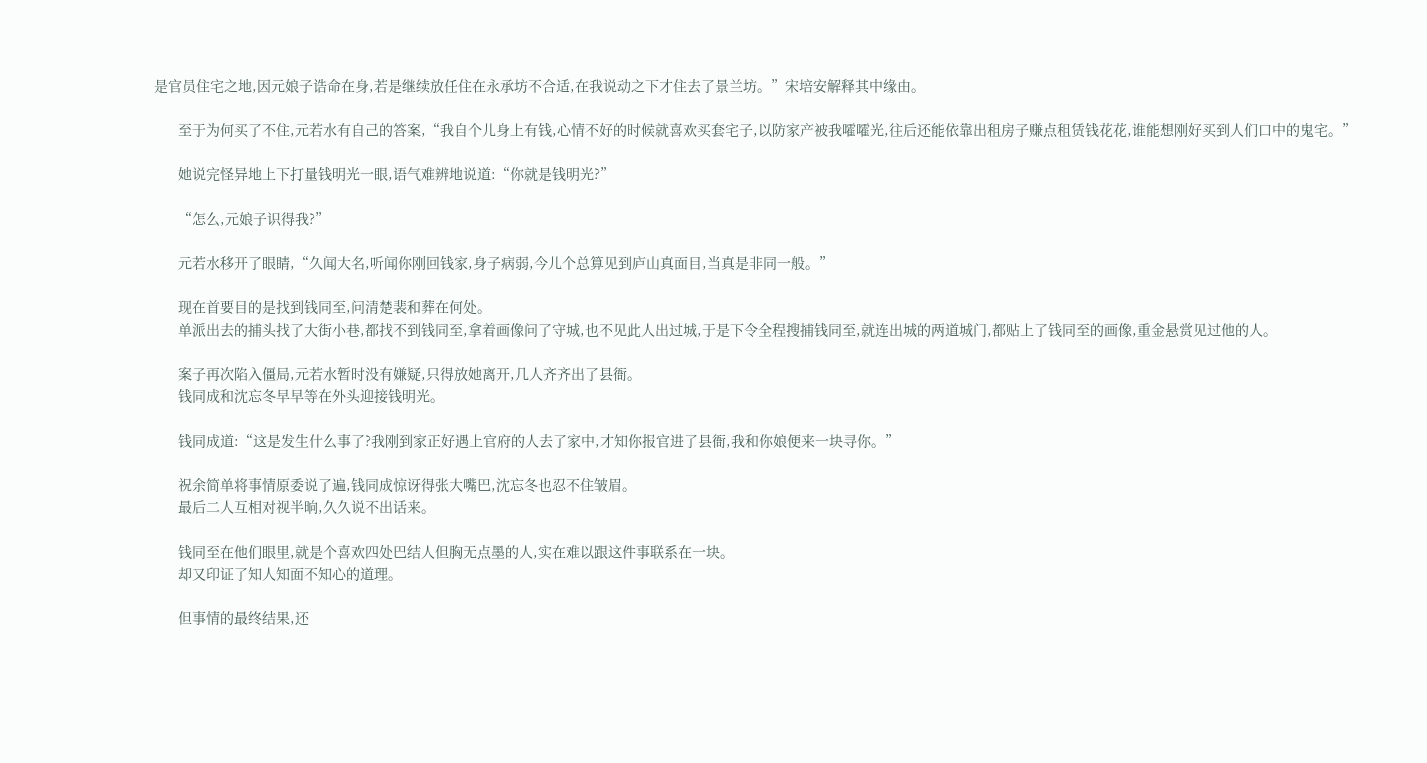是官员住宅之地,因元娘子诰命在身,若是继续放任住在永承坊不合适,在我说动之下才住去了景兰坊。”宋培安解释其中缘由。

      至于为何买了不住,元若水有自己的答案,“我自个儿身上有钱,心情不好的时候就喜欢买套宅子,以防家产被我嚯嚯光,往后还能依靠出租房子赚点租赁钱花花,谁能想刚好买到人们口中的鬼宅。”

      她说完怪异地上下打量钱明光一眼,语气难辨地说道:“你就是钱明光?”

      “怎么,元娘子识得我?”

      元若水移开了眼睛,“久闻大名,听闻你刚回钱家,身子病弱,今儿个总算见到庐山真面目,当真是非同一般。”

      现在首要目的是找到钱同至,问清楚裴和葬在何处。
      单派出去的捕头找了大街小巷,都找不到钱同至,拿着画像问了守城,也不见此人出过城,于是下令全程搜捕钱同至,就连出城的两道城门,都贴上了钱同至的画像,重金悬赏见过他的人。

      案子再次陷入僵局,元若水暂时没有嫌疑,只得放她离开,几人齐齐出了县衙。
      钱同成和沈忘冬早早等在外头迎接钱明光。

      钱同成道:“这是发生什么事了?我刚到家正好遇上官府的人去了家中,才知你报官进了县衙,我和你娘便来一块寻你。”

      祝余简单将事情原委说了遍,钱同成惊讶得张大嘴巴,沈忘冬也忍不住皱眉。
      最后二人互相对视半晌,久久说不出话来。

      钱同至在他们眼里,就是个喜欢四处巴结人但胸无点墨的人,实在难以跟这件事联系在一块。
      却又印证了知人知面不知心的道理。

      但事情的最终结果,还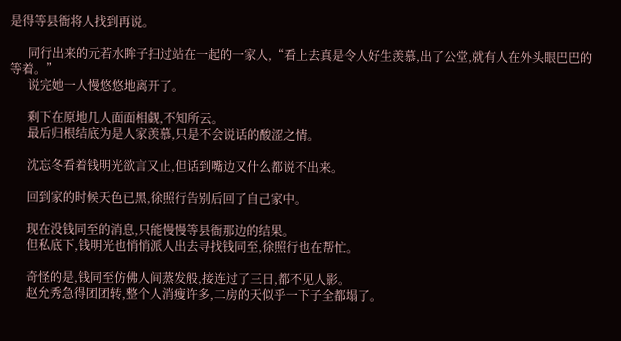是得等县衙将人找到再说。

      同行出来的元若水眸子扫过站在一起的一家人,“看上去真是令人好生羡慕,出了公堂,就有人在外头眼巴巴的等着。”
      说完她一人慢悠悠地离开了。

      剩下在原地几人面面相觑,不知所云。
      最后归根结底为是人家羡慕,只是不会说话的酸涩之情。

      沈忘冬看着钱明光欲言又止,但话到嘴边又什么都说不出来。

      回到家的时候天色已黑,徐照行告别后回了自己家中。

      现在没钱同至的消息,只能慢慢等县衙那边的结果。
      但私底下,钱明光也悄悄派人出去寻找钱同至,徐照行也在帮忙。

      奇怪的是,钱同至仿佛人间蒸发般,接连过了三日,都不见人影。
      赵允秀急得团团转,整个人消瘦许多,二房的天似乎一下子全都塌了。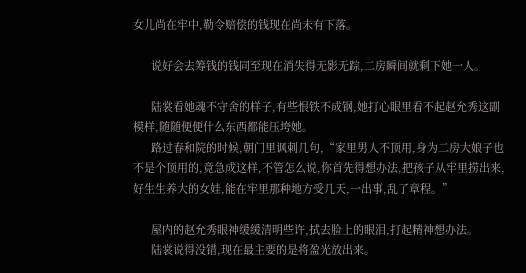女儿尚在牢中,勒令赔偿的钱现在尚未有下落。

      说好会去筹钱的钱同至现在消失得无影无踪,二房瞬间就剩下她一人。

      陆裳看她魂不守舍的样子,有些恨铁不成钢,她打心眼里看不起赵允秀这副模样,随随便便什么东西都能压垮她。
      路过春和院的时候,朝门里讽刺几句,“家里男人不顶用,身为二房大娘子也不是个顶用的,竟急成这样,不管怎么说,你首先得想办法,把孩子从牢里捞出来,好生生养大的女娃,能在牢里那种地方受几天,一出事,乱了章程。”

      屋内的赵允秀眼神缓缓清明些许,拭去脸上的眼泪,打起精神想办法。
      陆裳说得没错,现在最主要的是将盈光放出来。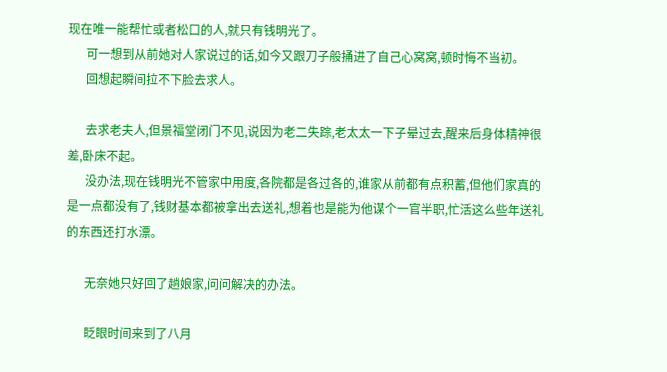现在唯一能帮忙或者松口的人,就只有钱明光了。
      可一想到从前她对人家说过的话,如今又跟刀子般捅进了自己心窝窝,顿时悔不当初。
      回想起瞬间拉不下脸去求人。

      去求老夫人,但景福堂闭门不见,说因为老二失踪,老太太一下子晕过去,醒来后身体精神很差,卧床不起。
      没办法,现在钱明光不管家中用度,各院都是各过各的,谁家从前都有点积蓄,但他们家真的是一点都没有了,钱财基本都被拿出去送礼,想着也是能为他谋个一官半职,忙活这么些年送礼的东西还打水漂。

      无奈她只好回了趟娘家,问问解决的办法。

      眨眼时间来到了八月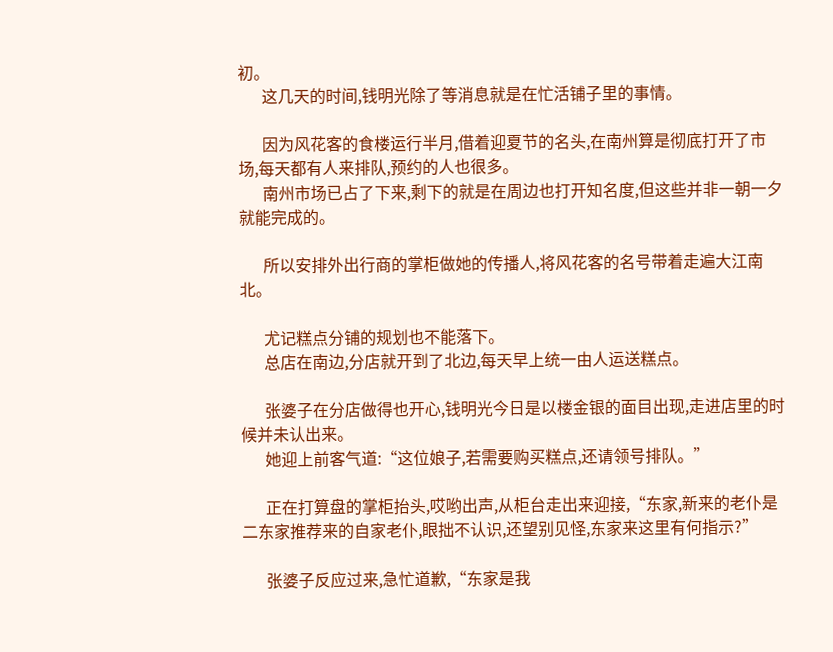初。
      这几天的时间,钱明光除了等消息就是在忙活铺子里的事情。

      因为风花客的食楼运行半月,借着迎夏节的名头,在南州算是彻底打开了市场,每天都有人来排队,预约的人也很多。
      南州市场已占了下来,剩下的就是在周边也打开知名度,但这些并非一朝一夕就能完成的。

      所以安排外出行商的掌柜做她的传播人,将风花客的名号带着走遍大江南北。

      尤记糕点分铺的规划也不能落下。
      总店在南边,分店就开到了北边,每天早上统一由人运送糕点。

      张婆子在分店做得也开心,钱明光今日是以楼金银的面目出现,走进店里的时候并未认出来。
      她迎上前客气道:“这位娘子,若需要购买糕点,还请领号排队。”

      正在打算盘的掌柜抬头,哎哟出声,从柜台走出来迎接,“东家,新来的老仆是二东家推荐来的自家老仆,眼拙不认识,还望别见怪,东家来这里有何指示?”

      张婆子反应过来,急忙道歉,“东家是我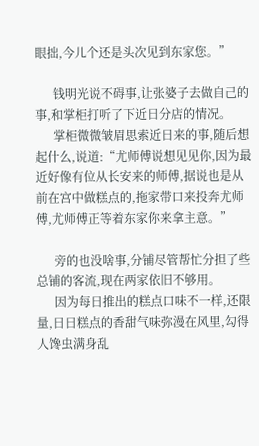眼拙,今儿个还是头次见到东家您。”

      钱明光说不碍事,让张婆子去做自己的事,和掌柜打听了下近日分店的情况。
      掌柜微微皱眉思索近日来的事,随后想起什么,说道:“尤师傅说想见见你,因为最近好像有位从长安来的师傅,据说也是从前在宫中做糕点的,拖家带口来投奔尤师傅,尤师傅正等着东家你来拿主意。”

      旁的也没啥事,分铺尽管帮忙分担了些总铺的客流,现在两家依旧不够用。
      因为每日推出的糕点口味不一样,还限量,日日糕点的香甜气味弥漫在风里,勾得人馋虫满身乱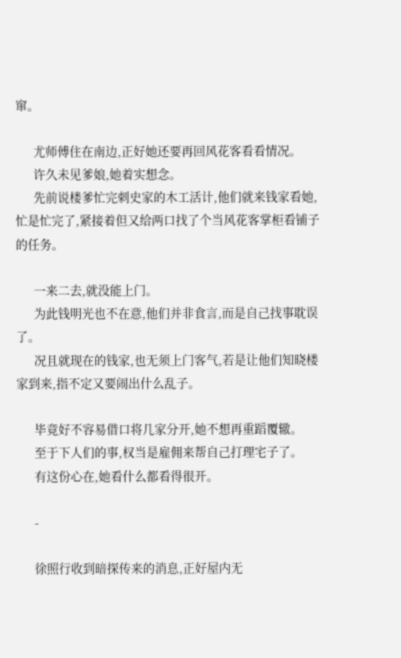窜。

      尤师傅住在南边,正好她还要再回风花客看看情况。
      许久未见爹娘,她着实想念。
      先前说楼爹忙完刺史家的木工活计,他们就来钱家看她,忙是忙完了,紧接着但又给两口找了个当风花客掌柜看铺子的任务。

      一来二去,就没能上门。
      为此钱明光也不在意,他们并非食言,而是自己找事耽误了。
      况且就现在的钱家,也无须上门客气,若是让他们知晓楼家到来,指不定又要闹出什么乱子。

      毕竟好不容易借口将几家分开,她不想再重蹈覆辙。
      至于下人们的事,权当是雇佣来帮自己打理宅子了。
      有这份心在,她看什么都看得很开。

      -

      徐照行收到暗探传来的消息,正好屋内无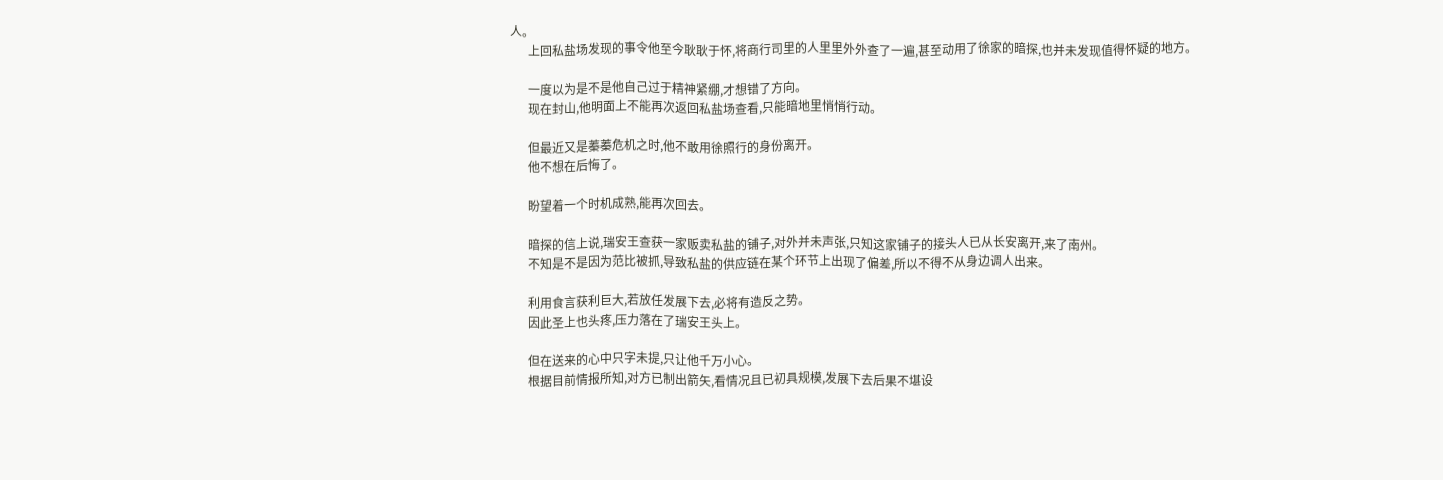人。
      上回私盐场发现的事令他至今耿耿于怀,将商行司里的人里里外外查了一遍,甚至动用了徐家的暗探,也并未发现值得怀疑的地方。

      一度以为是不是他自己过于精神紧绷,才想错了方向。
      现在封山,他明面上不能再次返回私盐场查看,只能暗地里悄悄行动。

      但最近又是蓁蓁危机之时,他不敢用徐照行的身份离开。
      他不想在后悔了。

      盼望着一个时机成熟,能再次回去。

      暗探的信上说,瑞安王查获一家贩卖私盐的铺子,对外并未声张,只知这家铺子的接头人已从长安离开,来了南州。
      不知是不是因为范比被抓,导致私盐的供应链在某个环节上出现了偏差,所以不得不从身边调人出来。

      利用食言获利巨大,若放任发展下去,必将有造反之势。
      因此圣上也头疼,压力落在了瑞安王头上。

      但在送来的心中只字未提,只让他千万小心。
      根据目前情报所知,对方已制出箭矢,看情况且已初具规模,发展下去后果不堪设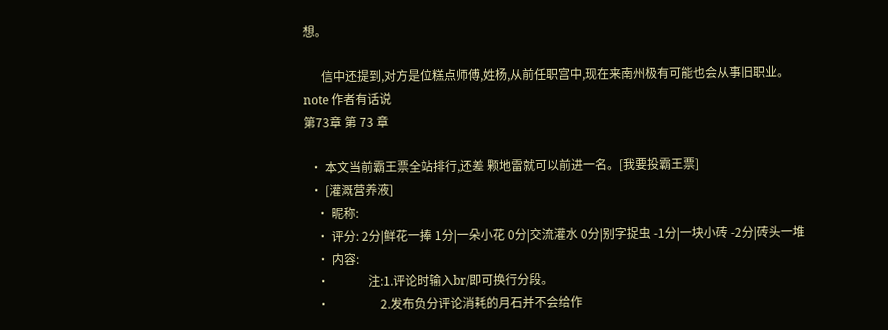想。

      信中还提到,对方是位糕点师傅,姓杨,从前任职宫中,现在来南州极有可能也会从事旧职业。
note 作者有话说
第73章 第 73 章

  • 本文当前霸王票全站排行,还差 颗地雷就可以前进一名。[我要投霸王票]
  • [灌溉营养液]
    • 昵称:
    • 评分: 2分|鲜花一捧 1分|一朵小花 0分|交流灌水 0分|别字捉虫 -1分|一块小砖 -2分|砖头一堆
    • 内容:
    •             注:1.评论时输入br/即可换行分段。
    •                 2.发布负分评论消耗的月石并不会给作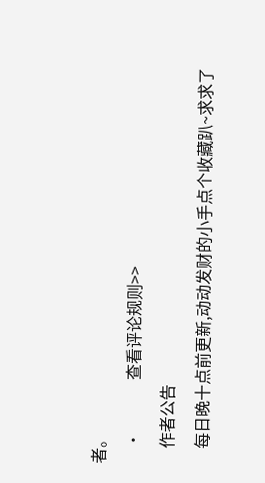者。
    •             查看评论规则>>
    作者公告
    每日晚十点前更新,动动发财的小手点个收藏趴~求求了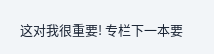这对我很重要! 专栏下一本要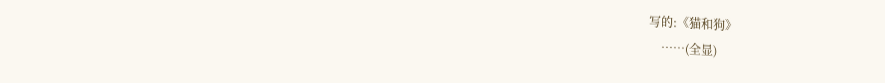写的:《猫和狗》
    ……(全显)